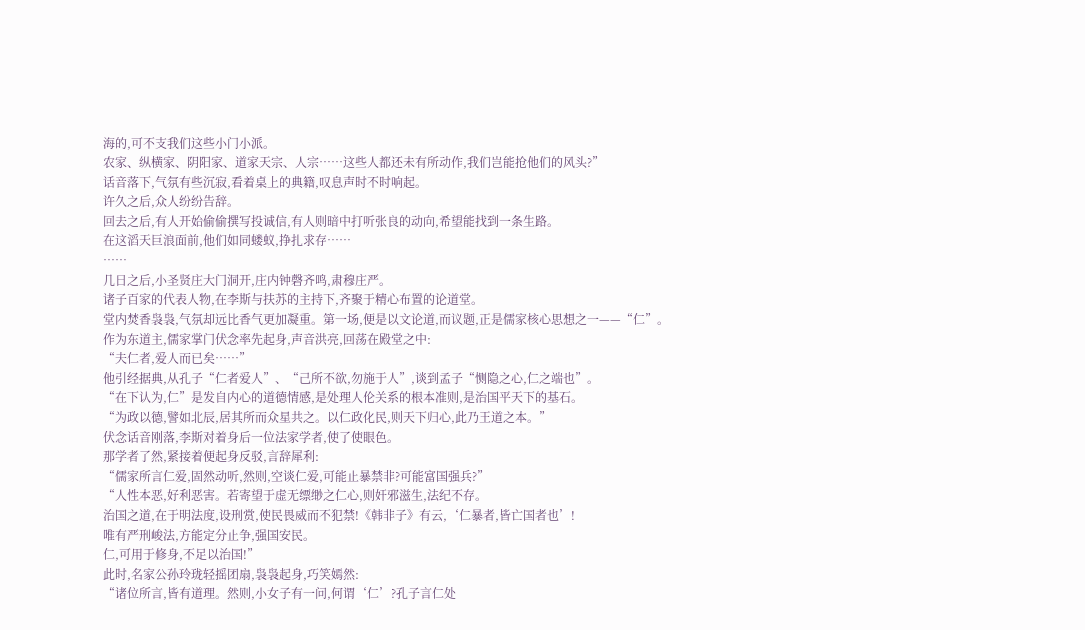海的,可不支我们这些小门小派。
农家、纵横家、阴阳家、道家天宗、人宗……这些人都还未有所动作,我们岂能抢他们的风头?”
话音落下,气氛有些沉寂,看着桌上的典籍,叹息声时不时响起。
许久之后,众人纷纷告辞。
回去之后,有人开始偷偷撰写投诚信,有人则暗中打听张良的动向,希望能找到一条生路。
在这滔天巨浪面前,他们如同蝼蚁,挣扎求存……
……
几日之后,小圣贤庄大门洞开,庄内钟磬齐鸣,肃穆庄严。
诸子百家的代表人物,在李斯与扶苏的主持下,齐聚于精心布置的论道堂。
堂内焚香袅袅,气氛却远比香气更加凝重。第一场,便是以文论道,而议题,正是儒家核心思想之一——“仁”。
作为东道主,儒家掌门伏念率先起身,声音洪亮,回荡在殿堂之中:
“夫仁者,爱人而已矣……”
他引经据典,从孔子“仁者爱人”、“己所不欲,勿施于人”,谈到孟子“恻隐之心,仁之端也”。
“在下认为,仁”是发自内心的道德情感,是处理人伦关系的根本准则,是治国平天下的基石。
“为政以德,譬如北辰,居其所而众星共之。以仁政化民,则天下归心,此乃王道之本。”
伏念话音刚落,李斯对着身后一位法家学者,使了使眼色。
那学者了然,紧接着便起身反驳,言辞犀利:
“儒家所言仁爱,固然动听,然则,空谈仁爱,可能止暴禁非?可能富国强兵?”
“人性本恶,好利恶害。若寄望于虚无缥缈之仁心,则奸邪滋生,法纪不存。
治国之道,在于明法度,设刑赏,使民畏威而不犯禁!《韩非子》有云,‘仁暴者,皆亡国者也’!
唯有严刑峻法,方能定分止争,强国安民。
仁,可用于修身,不足以治国!”
此时,名家公孙玲珑轻摇团扇,袅袅起身,巧笑嫣然:
“诸位所言,皆有道理。然则,小女子有一问,何谓‘仁’?孔子言仁处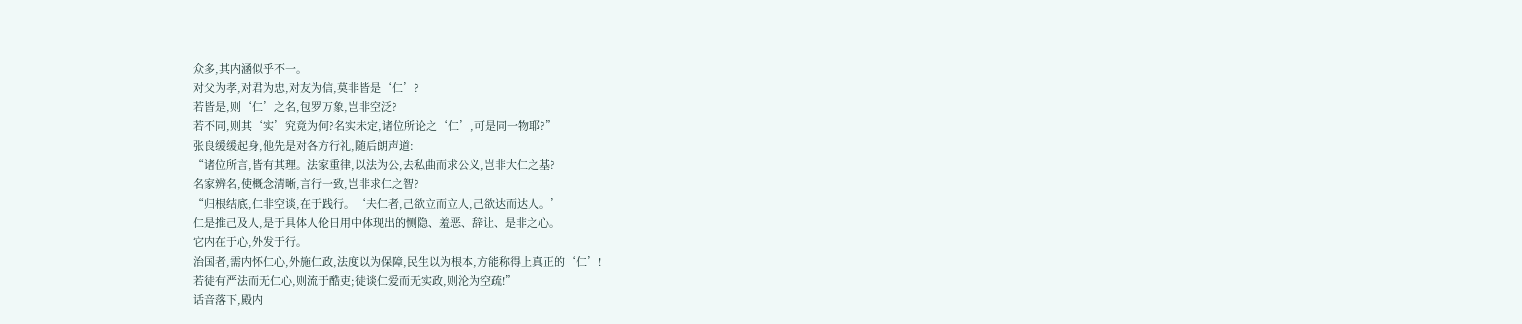众多,其内涵似乎不一。
对父为孝,对君为忠,对友为信,莫非皆是‘仁’?
若皆是,则‘仁’之名,包罗万象,岂非空泛?
若不同,则其‘实’究竟为何?名实未定,诸位所论之‘仁’,可是同一物耶?”
张良缓缓起身,他先是对各方行礼,随后朗声道:
“诸位所言,皆有其理。法家重律,以法为公,去私曲而求公义,岂非大仁之基?
名家辨名,使概念清晰,言行一致,岂非求仁之智?
“归根结底,仁非空谈,在于践行。‘夫仁者,己欲立而立人,己欲达而达人。’
仁是推己及人,是于具体人伦日用中体现出的恻隐、羞恶、辞让、是非之心。
它内在于心,外发于行。
治国者,需内怀仁心,外施仁政,法度以为保障,民生以为根本,方能称得上真正的‘仁’!
若徒有严法而无仁心,则流于酷吏;徒谈仁爱而无实政,则沦为空疏!”
话音落下,殿内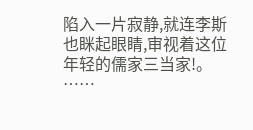陷入一片寂静,就连李斯也眯起眼睛,审视着这位年轻的儒家三当家!。
……